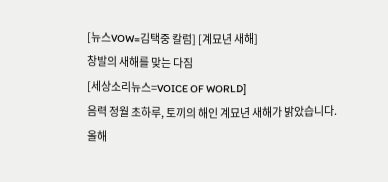[뉴스VOW=김택중 칼럼] [계묘년 새해]
창발의 새해를 맞는 다짐
[세상소리뉴스=VOICE OF WORLD]
음력 정월 초하루, 토끼의 해인 계묘년 새해가 밝았습니다.
올해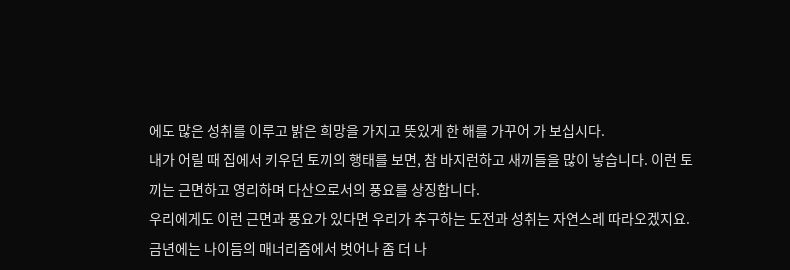에도 많은 성취를 이루고 밝은 희망을 가지고 뜻있게 한 해를 가꾸어 가 보십시다.
내가 어릴 때 집에서 키우던 토끼의 행태를 보면, 참 바지런하고 새끼들을 많이 낳습니다. 이런 토끼는 근면하고 영리하며 다산으로서의 풍요를 상징합니다.
우리에게도 이런 근면과 풍요가 있다면 우리가 추구하는 도전과 성취는 자연스레 따라오겠지요.
금년에는 나이듬의 매너리즘에서 벗어나 좀 더 나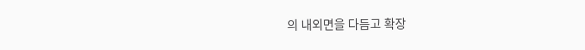의 내외면을 다듬고 확장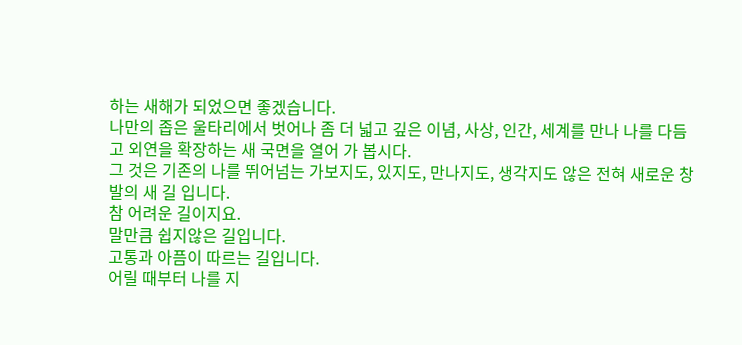하는 새해가 되었으면 좋겠습니다.
나만의 좁은 울타리에서 벗어나 좀 더 넓고 깊은 이념, 사상, 인간, 세계를 만나 나를 다듬고 외연을 확장하는 새 국면을 열어 가 봅시다.
그 것은 기존의 나를 뛰어넘는 가보지도, 있지도, 만나지도, 생각지도 않은 전혀 새로운 창발의 새 길 입니다.
참 어려운 길이지요.
말만큼 쉽지않은 길입니다.
고통과 아픔이 따르는 길입니다.
어릴 때부터 나를 지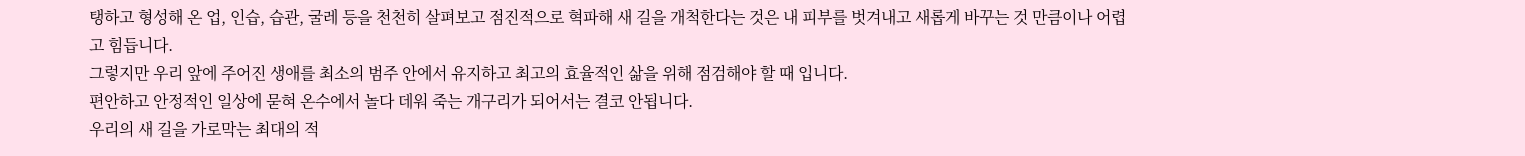탱하고 형성해 온 업, 인습, 습관, 굴레 등을 천천히 살펴보고 점진적으로 혁파해 새 길을 개척한다는 것은 내 피부를 벗겨내고 새롭게 바꾸는 것 만큼이나 어렵고 힘듭니다.
그렇지만 우리 앞에 주어진 생애를 최소의 범주 안에서 유지하고 최고의 효율적인 삶을 위해 점검해야 할 때 입니다.
편안하고 안정적인 일상에 묻혀 온수에서 놀다 데워 죽는 개구리가 되어서는 결코 안됩니다.
우리의 새 길을 가로막는 최대의 적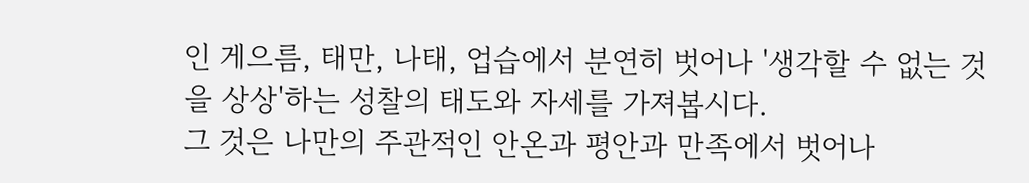인 게으름, 태만, 나태, 업습에서 분연히 벗어나 '생각할 수 없는 것을 상상'하는 성찰의 태도와 자세를 가져봅시다.
그 것은 나만의 주관적인 안온과 평안과 만족에서 벗어나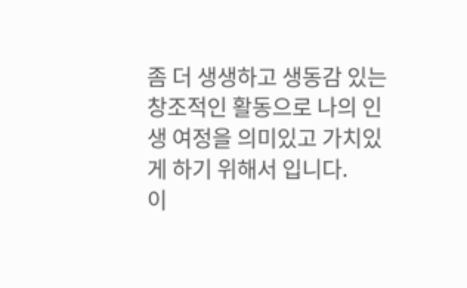좀 더 생생하고 생동감 있는 창조적인 활동으로 나의 인생 여정을 의미있고 가치있게 하기 위해서 입니다.
이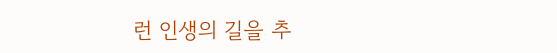런 인생의 길을 추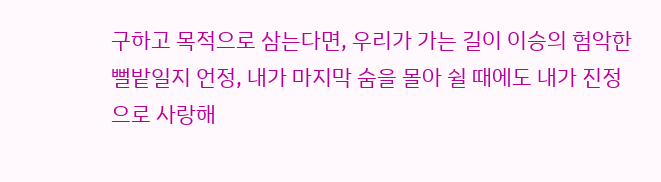구하고 목적으로 삼는다면, 우리가 가는 길이 이승의 험악한 뻘밭일지 언정, 내가 마지막 숨을 몰아 쉴 때에도 내가 진정으로 사랑해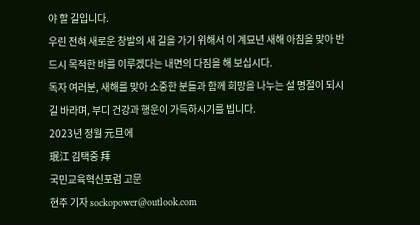야 할 길입니다.
우린 전혀 새로운 창발의 새 길을 가기 위해서 이 계묘년 새해 아침을 맞아 반드시 목적한 바를 이루겠다는 내면의 다짐을 해 보십시다.
독자 여러분, 새해를 맞아 소중한 분들과 함께 희망을 나누는 설 명절이 되시길 바라며, 부디 건강과 행운이 가득하시기를 빕니다.
2023년 정월 元旦에
珉江 김택중 拜
국민교육혁신포럼 고문
현주 기자 sockopower@outlook.com